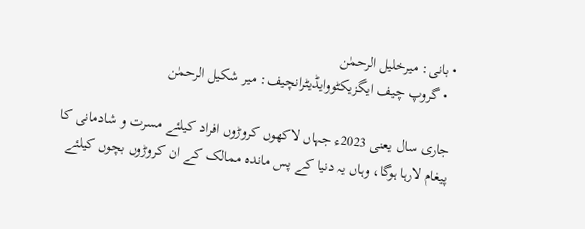• بانی: میرخلیل الرحمٰن
  • گروپ چیف ایگزیکٹووایڈیٹرانچیف: میر شکیل الرحمٰن

جاری سال یعنی 2023ء جہاں لاکھوں کروڑوں افراد کیلئے مسرت و شادمانی کا پیغام لارہا ہوگا، وہاں یہ دنیا کے پس ماندہ ممالک کے ان کروڑوں بچوں کیلئے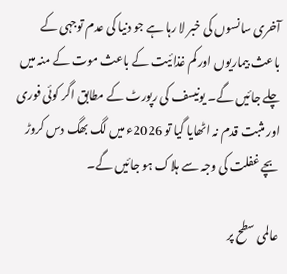آخری سانسوں کی خبر لا رہا ہے جو دنیا کی عدم توجہی کے باعث بیماریوں اور کم غذائیت کے باعث موت کے منہ میں چلے جائیں گے۔ یونیسف کی رپورٹ کے مطابق اگر کوئی فوری اور مثبت قدم نہ اٹھایا گیا تو 2026ء میں لگ بھگ دس کروڑ بچے غفلت کی وجہ سے ہلاک ہو جائیں گے۔

عالمی سطح پر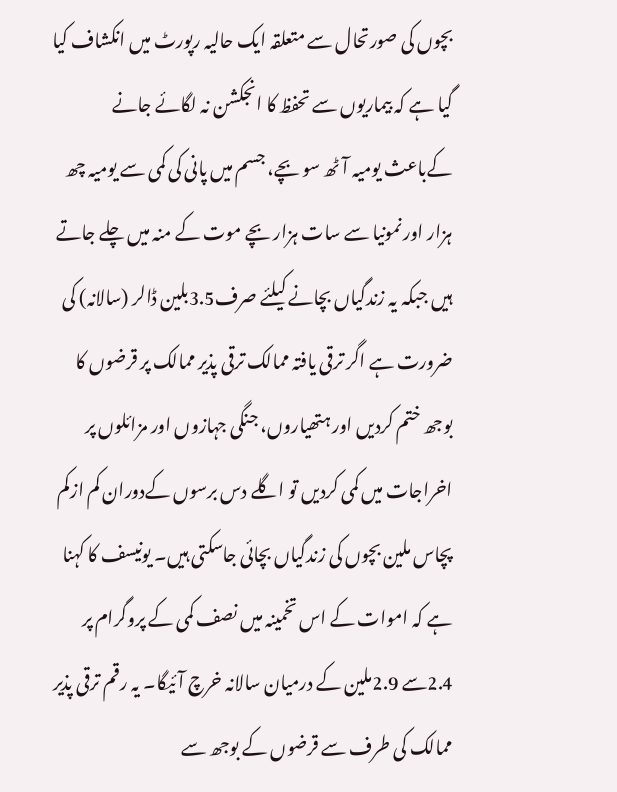بچوں کی صورتحال سے متعلقہ ایک حالیہ رپورٹ میں انکشاف کیا گیا ہے کہ بیماریوں سے تحفظ کا انجکشن نہ لگائے جانے کےباعث یومیہ آٹھ سو بچے، جسم میں پانی کی کمی سے یومیہ چھ ہزار اور نمونیا سے سات ہزار بچے موت کے منہ میں چلے جاتے ہیں جبکہ یہ زندگیاں بچانے کیلئے صرف3.5بلین ڈالر (سالانہ) کی ضرورت ہے اگر ترقی یافتہ ممالک ترقی پذیر ممالک پر قرضوں کا بوجھ ختم کردیں اور ہتھیاروں، جنگی جہازوں اور مزائلوں پر اخراجات میں کمی کردیں تو اگلے دس برسوں کےدوران کم ازکم پچاس ملین بچوں کی زندگیاں بچائی جاسکتی ہیں۔ یونیسف کا کہنا ہے کہ اموات کے اس تخمینہ میں نصف کمی کے پروگرام پر 2.4سے 2.9ملین کے درمیان سالانہ خرچ آئیگا۔ یہ رقم ترقی پذیر ممالک کی طرف سے قرضوں کے بوجھ سے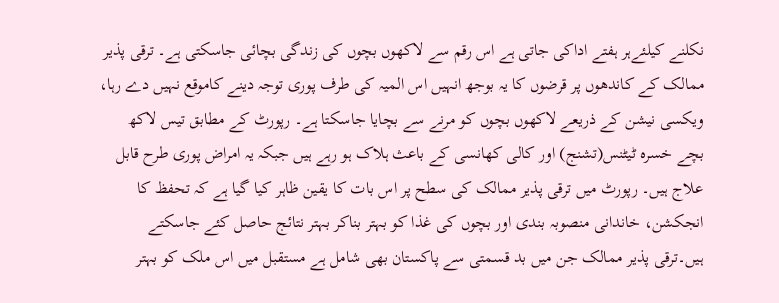نکلنے کیلئےہر ہفتے اداکی جاتی ہے اس رقم سے لاکھوں بچوں کی زندگی بچائی جاسکتی ہے۔ ترقی پذیر ممالک کے کاندھوں پر قرضوں کا یہ بوجھ انہیں اس المیہ کی طرف پوری توجہ دینے کاموقع نہیں دے رہا، ویکسی نیشن کے ذریعے لاکھوں بچوں کو مرنے سے بچایا جاسکتا ہے۔ رپورٹ کے مطابق تیس لاکھ بچے خسرہ ٹیٹنس(تشنج) اور کالی کھانسی کے باعث ہلاک ہو رہے ہیں جبکہ یہ امراض پوری طرح قابل علاج ہیں۔ رپورٹ میں ترقی پذیر ممالک کی سطح پر اس بات کا یقین ظاہر کیا گیا ہے کہ تحفظ کا انجکشن، خاندانی منصوبہ بندی اور بچوں کی غذا کو بہتر بناکر بہتر نتائج حاصل کئے جاسکتے ہیں۔ترقی پذیر ممالک جن میں بد قسمتی سے پاکستان بھی شامل ہے مستقبل میں اس ملک کو بہتر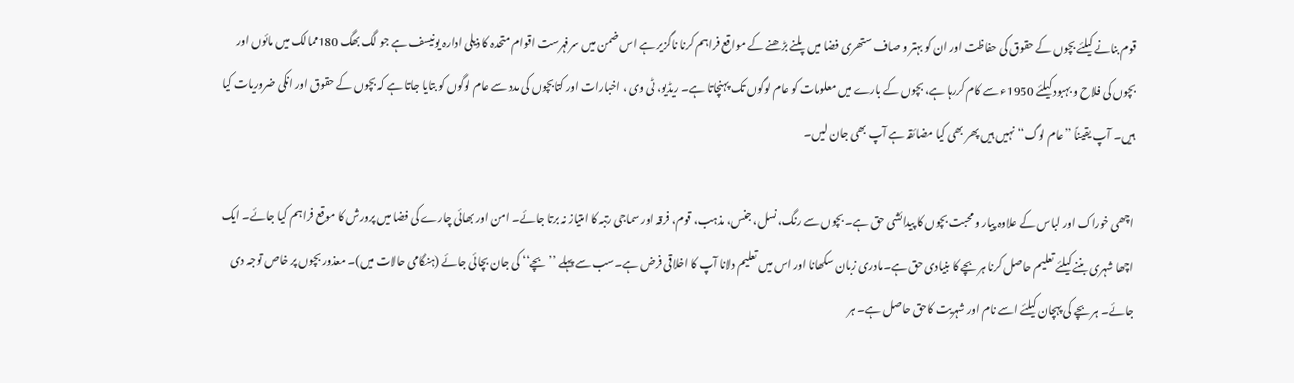قوم بنانے کیلئے بچوں کے حقوق کی حفاظت اور ان کو بہتر و صاف ستھری فضا میں پلنے بڑھنے کے مواقع فراہم کرنا ناگزیر ہے اس ضمن میں سرفہرست اقوام متحدہ کا ذیلی ادارہ یونیسف ہے جو لگ بھگ 180ممالک میں مائوں اور بچوں کی فلاح و بہبود کیلئے 1950ء سے کام کررہا ہے، بچوں کے بارے میں معلومات کو عام لوگوں تک پہنچاتا ہے۔ ریڈیو، ٹی وی ، اخبارات اور کتابچوں کی مدد سے عام لوگوں کو بتایا جاتا ہے کہ بچوں کے حقوق اور انکی ضروریات کیا ہیں۔ آپ یقیناً ’’عام لوگ‘‘ نہیں ہیں پھر بھی کیا مضائقہ ہے آپ بھی جان لیں۔

اچھی خوراک اور لباس کے علاوہ پیار و محبت بچوں کا پیدائشی حق ہے۔ بچوں سے رنگ، نسل، جنس، مذہب، قوم، فرقہ اور سماجی رتبہ کا امتیاز نہ برتا جائے۔ امن اور بھائی چارے کی فضا میں پرورش کا موقع فراہم کیا جائے۔ ایک اچھا شہری بننے کیلئے تعلیم حاصل کرنا ہر بچے کا بنیادی حق ہے۔مادری زبان سکھانا اور اس میں تعلیم دلانا آپ کا اخلاقی فرض ہے۔سب سے پہلے ’’بچے‘‘ کی جان بچائی جائے (ہنگامی حالات میں)۔ معذور بچوں پر خاص توجہ دی جائے۔ ہر بچے کی پہچان کیلئے اسے نام اور شہریت کاحق حاصل ہے۔ ہر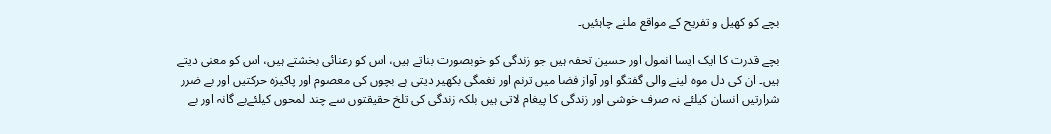بچے کو کھیل و تفریح کے مواقع ملنے چاہئیں۔

بچے قدرت کا ایک ایسا انمول اور حسین تحفہ ہیں جو زندگی کو خوبصورت بناتے ہیں، اس کو رعنائی بخشتے ہیں، اس کو معنی دیتے ہیں۔ ان کی دل موہ لینے والی گفتگو اور آواز فضا میں ترنم اور نغمگی بکھیر دیتی ہے بچوں کی معصوم اور پاکیزہ حرکتیں اور بے ضرر شرارتیں انسان کیلئے نہ صرف خوشی اور زندگی کا پیغام لاتی ہیں بلکہ زندگی کی تلخ حقیقتوں سے چند لمحوں کیلئےبے گانہ اور بے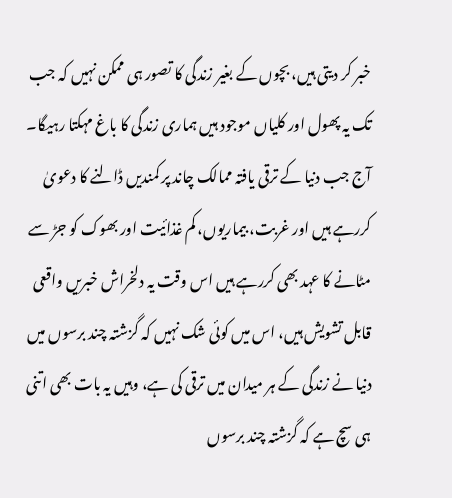خبر کر دیتی ہیں، بچوں کے بغیر زندگی کا تصور ہی ممکن نہیں کہ جب تک یہ پھول اور کلیاں موجود ہیں ہماری زندگی کا باغ مہکتا رہیگا۔ آج جب دنیا کے ترقی یافتہ ممالک چاند پر کمندیں ڈالنے کا دعویٰ کررہے ہیں اور غربت، بیماریوں، کم غذائیت اور بھوک کو جڑ سے مٹانے کا عہد بھی کررہے ہیں اس وقت یہ دلخراش خبریں واقعی قابل تشویش ہیں، اس میں کوئی شک نہیں کہ گزشتہ چند برسوں میں دنیا نے زندگی کے ہر میدان میں ترقی کی ہے، وہیں یہ بات بھی اتنی ہی سچ ہے کہ گزشتہ چند برسوں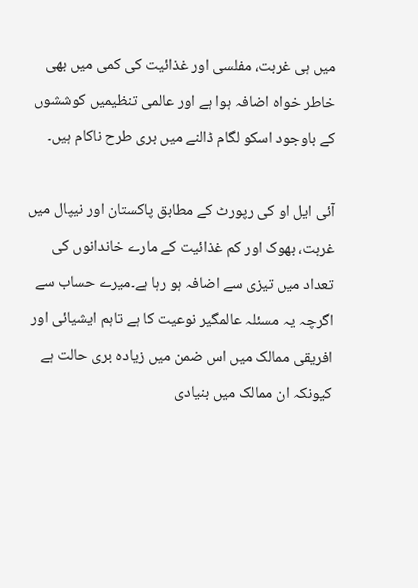میں ہی غربت، مفلسی اور غذائیت کی کمی میں بھی خاطر خواہ اضافہ ہوا ہے اور عالمی تنظیمیں کوششوں کے باوجود اسکو لگام ڈالنے میں بری طرح ناکام ہیں۔

آئی ایل او کی رپورٹ کے مطابق پاکستان اور نیپال میں غربت، بھوک اور کم غذائیت کے مارے خاندانوں کی تعداد میں تیزی سے اضافہ ہو رہا ہے۔میرے حساب سے اگرچہ یہ مسئلہ عالمگیر نوعیت کا ہے تاہم ایشیائی اور افریقی ممالک میں اس ضمن میں زیادہ بری حالت ہے کیونکہ ان ممالک میں بنیادی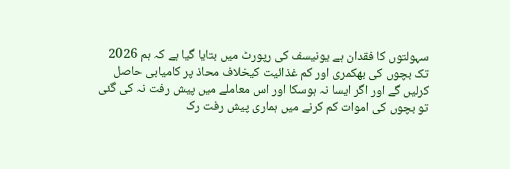سہولتوں کا فقدان ہے یونیسف کی رپورٹ میں بتایا گیا ہے کہ ہم 2026 تک بچوں کی بھکمری اور کم غذائیت کیخلاف محاذ پر کامیابی حاصل کرلیں گے اور اگر ایسا نہ ہوسکا اور اس معاملے میں پیش رفت نہ کی گئی تو بچوں کی اموات کم کرنے میں ہماری پیش رفت رک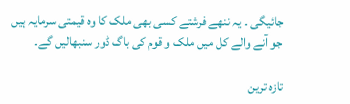جائیگی ۔ یہ ننھے فرشتے کسی بھی ملک کا وہ قیمتی سرمایہ ہیں جو آنے والے کل میں ملک و قوم کی باگ ڈور سنبھالیں گے۔

تازہ ترین